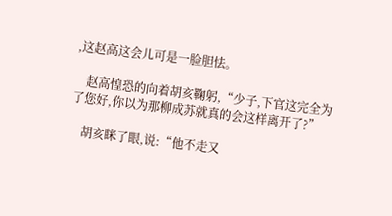,这赵高这会儿可是一脸胆怯。

    赵高惶恐的向着胡亥鞠躬,“少子,下官这完全为了您好,你以为那柳成苏就真的会这样离开了?”

    胡亥眯了眼,说:“他不走又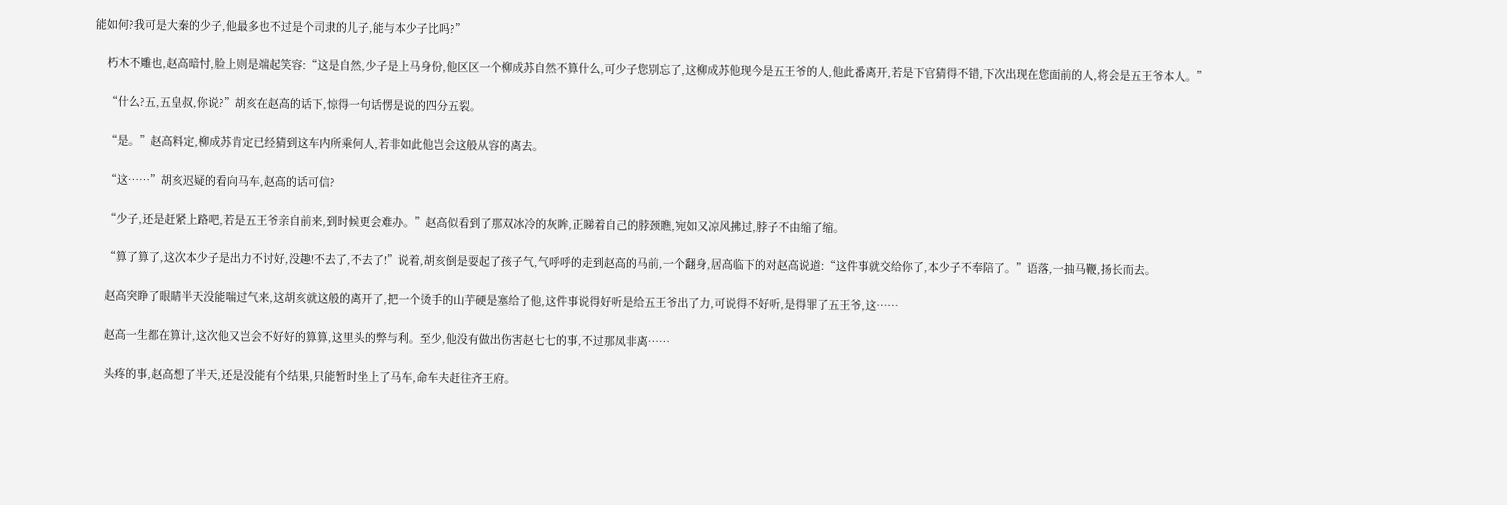能如何?我可是大秦的少子,他最多也不过是个司隶的儿子,能与本少子比吗?”

    朽木不雕也,赵高暗忖,脸上则是端起笑容:“这是自然,少子是上马身份,他区区一个柳成苏自然不算什么,可少子您别忘了,这柳成苏他现今是五王爷的人,他此番离开,若是下官猜得不错,下次出现在您面前的人,将会是五王爷本人。”

    “什么?五,五皇叔,你说?”胡亥在赵高的话下,惊得一句话愣是说的四分五裂。

    “是。”赵高料定,柳成苏肯定已经猜到这车内所乘何人,若非如此他岂会这般从容的离去。

    “这……”胡亥迟疑的看向马车,赵高的话可信?

    “少子,还是赶紧上路吧,若是五王爷亲自前来,到时候更会难办。”赵高似看到了那双冰冷的灰眸,正睇着自己的脖颈瞧,宛如又凉风拂过,脖子不由缩了缩。

    “算了算了,这次本少子是出力不讨好,没趣!不去了,不去了!”说着,胡亥倒是耍起了孩子气,气呼呼的走到赵高的马前,一个翻身,居高临下的对赵高说道:“这件事就交给你了,本少子不奉陪了。”语落,一抽马鞭,扬长而去。

    赵高突睁了眼睛半天没能喘过气来,这胡亥就这般的离开了,把一个烫手的山芋硬是塞给了他,这件事说得好听是给五王爷出了力,可说得不好听,是得罪了五王爷,这……

    赵高一生都在算计,这次他又岂会不好好的算算,这里头的弊与利。至少,他没有做出伤害赵七七的事,不过那凤非离……

    头疼的事,赵高想了半天,还是没能有个结果,只能暂时坐上了马车,命车夫赶往齐王府。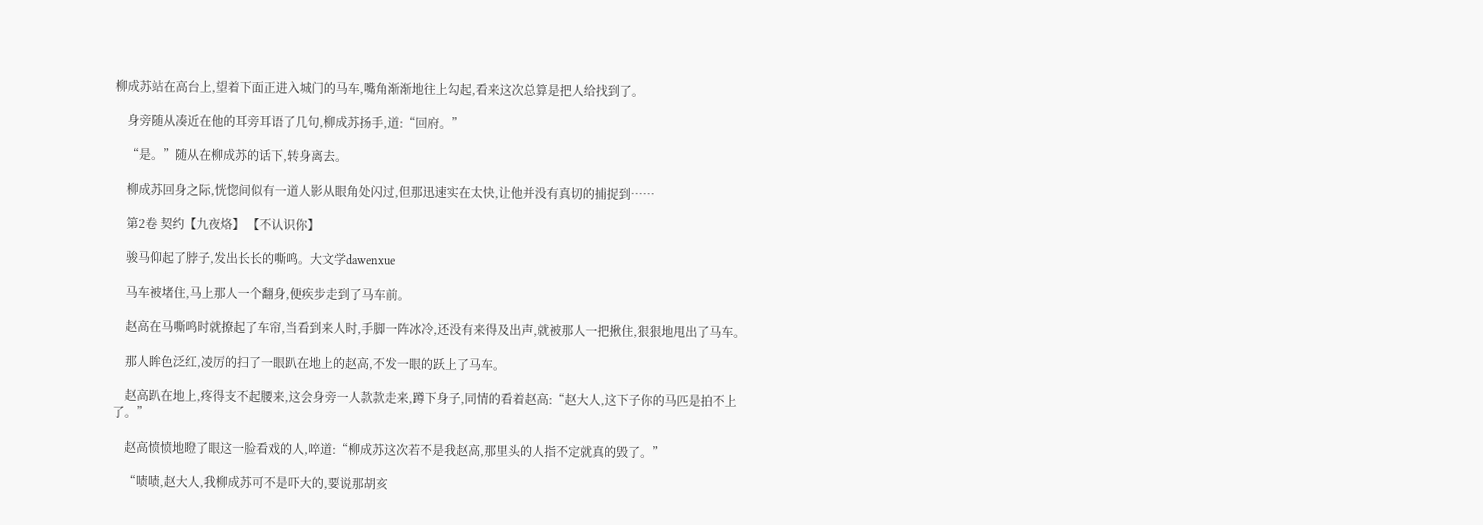柳成苏站在高台上,望着下面正进入城门的马车,嘴角渐渐地往上勾起,看来这次总算是把人给找到了。

    身旁随从凑近在他的耳旁耳语了几句,柳成苏扬手,道:“回府。”

    “是。”随从在柳成苏的话下,转身离去。

    柳成苏回身之际,恍惚间似有一道人影从眼角处闪过,但那迅速实在太快,让他并没有真切的捕捉到……

    第2卷 契约【九夜烙】 【不认识你】

    骏马仰起了脖子,发出长长的嘶鸣。大文学dawenxue

    马车被堵住,马上那人一个翻身,便疾步走到了马车前。

    赵高在马嘶鸣时就撩起了车帘,当看到来人时,手脚一阵冰冷,还没有来得及出声,就被那人一把揪住,狠狠地甩出了马车。

    那人眸色泛红,凌厉的扫了一眼趴在地上的赵高,不发一眼的跃上了马车。

    赵高趴在地上,疼得支不起腰来,这会身旁一人款款走来,蹲下身子,同情的看着赵高:“赵大人,这下子你的马匹是拍不上了。”

    赵高愤愤地瞪了眼这一脸看戏的人,啐道:“柳成苏这次若不是我赵高,那里头的人指不定就真的毁了。”

    “啧啧,赵大人,我柳成苏可不是吓大的,要说那胡亥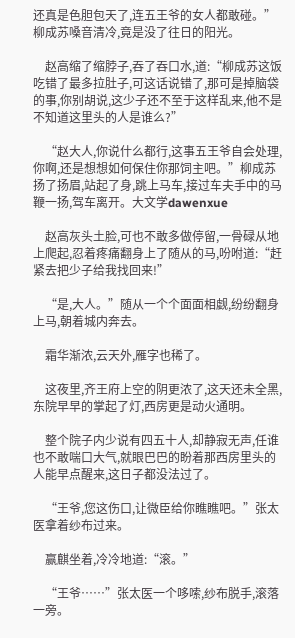还真是色胆包天了,连五王爷的女人都敢碰。”柳成苏嗓音清冷,竟是没了往日的阳光。

    赵高缩了缩脖子,吞了吞口水,道:“柳成苏这饭吃错了最多拉肚子,可这话说错了,那可是掉脑袋的事,你别胡说,这少子还不至于这样乱来,他不是不知道这里头的人是谁么?”

    “赵大人,你说什么都行,这事五王爷自会处理,你啊,还是想想如何保住你那饲主吧。”柳成苏扬了扬眉,站起了身,跳上马车,接过车夫手中的马鞭一扬,驾车离开。大文学dawenxue

    赵高灰头土脸,可也不敢多做停留,一骨碌从地上爬起,忍着疼痛翻身上了随从的马,吩咐道:“赶紧去把少子给我找回来!”

    “是,大人。”随从一个个面面相觑,纷纷翻身上马,朝着城内奔去。

    霜华渐浓,云天外,雁字也稀了。

    这夜里,齐王府上空的阴更浓了,这天还未全黑,东院早早的掌起了灯,西房更是动火通明。

    整个院子内少说有四五十人,却静寂无声,任谁也不敢喘口大气,就眼巴巴的盼着那西房里头的人能早点醒来,这日子都没法过了。

    “王爷,您这伤口,让微臣给你瞧瞧吧。”张太医拿着纱布过来。

    赢麒坐着,冷冷地道:“滚。”

    “王爷……”张太医一个哆嗦,纱布脱手,滚落一旁。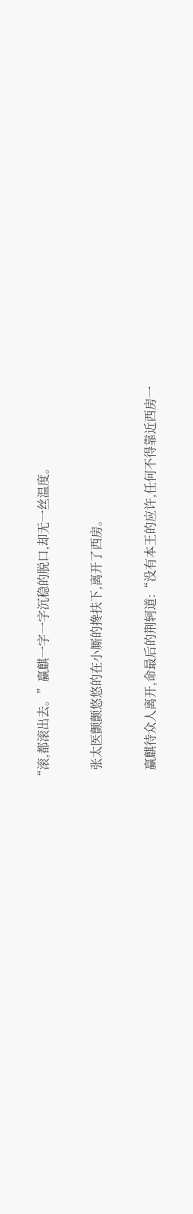“滚,都滚出去。”赢麒一字一字沉稳的脱口,却无一丝温度。

    张太医颤颤悠悠的在小厮的搀扶下,离开了西房。

    赢麒待众人离开,命最后的荆轲道:“没有本王的应许,任何不得靠近西房一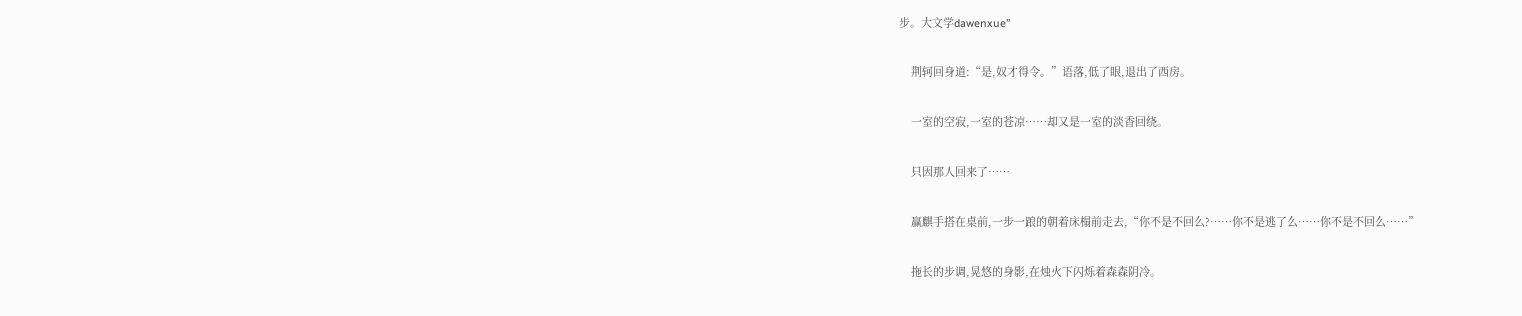步。大文学dawenxue”

    荆轲回身道:“是,奴才得令。”语落,低了眼,退出了西房。

    一室的空寂,一室的苍凉……却又是一室的淡香回绕。

    只因那人回来了……

    赢麒手搭在桌前,一步一踉的朝着床榻前走去,“你不是不回么?……你不是逃了么……你不是不回么……”

    拖长的步调,晃悠的身影,在烛火下闪烁着森森阴冷。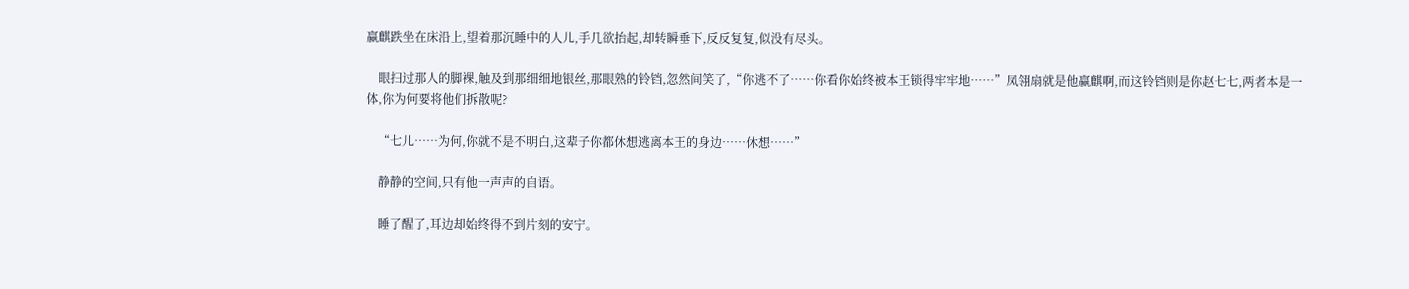赢麒跌坐在床沿上,望着那沉睡中的人儿,手几欲抬起,却转瞬垂下,反反复复,似没有尽头。

    眼扫过那人的脚裸,触及到那细细地银丝,那眼熟的铃铛,忽然间笑了,“你逃不了……你看你始终被本王锁得牢牢地……”凤翎扇就是他赢麒啊,而这铃铛则是你赵七七,两者本是一体,你为何要将他们拆散呢?

    “七儿……为何,你就不是不明白,这辈子你都休想逃离本王的身边……休想……”

    静静的空间,只有他一声声的自语。

    睡了醒了,耳边却始终得不到片刻的安宁。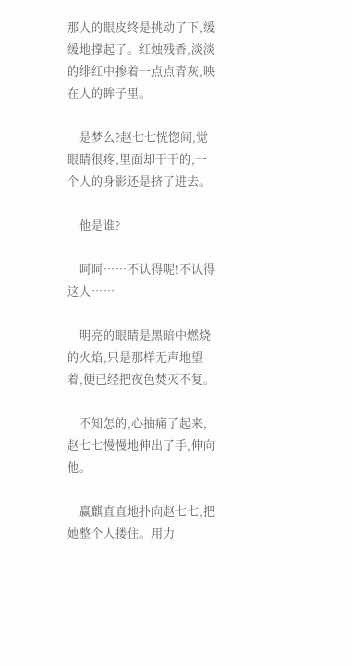那人的眼皮终是挑动了下,缓缓地撑起了。红烛残香,淡淡的绯红中掺着一点点青灰,映在人的眸子里。

    是梦么?赵七七恍惚间,觉眼睛很疼,里面却干干的,一个人的身影还是挤了进去。

    他是谁?

    呵呵……不认得呢!不认得这人……

    明亮的眼睛是黑暗中燃烧的火焰,只是那样无声地望着,便已经把夜色焚灭不复。

    不知怎的,心抽痛了起来,赵七七慢慢地伸出了手,伸向他。

    赢麒直直地扑向赵七七,把她整个人搂住。用力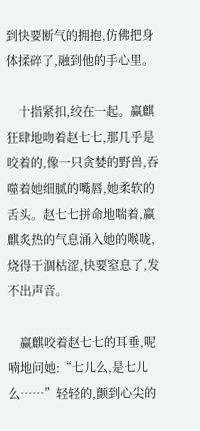到快要断气的拥抱,仿佛把身体揉碎了,融到他的手心里。

    十指紧扣,绞在一起。赢麒狂肆地吻着赵七七,那几乎是咬着的,像一只贪婪的野兽,吞噬着她细腻的嘴唇,她柔软的舌头。赵七七拼命地喘着,赢麒炙热的气息涌入她的喉咙,烧得干涸枯涩,快要窒息了,发不出声音。

    赢麒咬着赵七七的耳垂,呢喃地问她:“七儿么,是七儿么……”轻轻的,颤到心尖的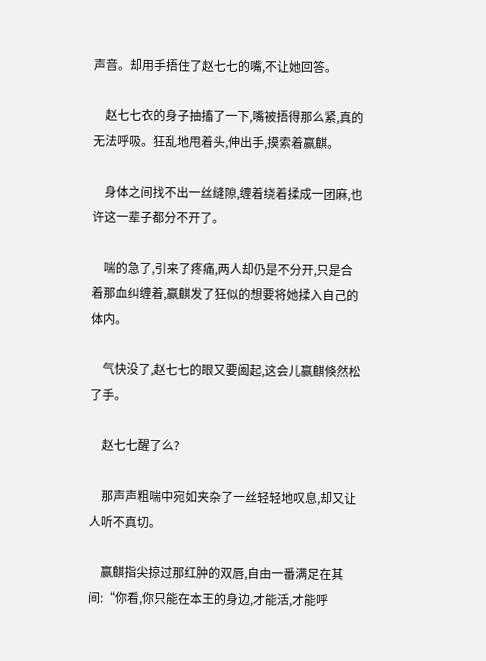声音。却用手捂住了赵七七的嘴,不让她回答。

    赵七七衣的身子抽搐了一下,嘴被捂得那么紧,真的无法呼吸。狂乱地甩着头,伸出手,摸索着赢麒。

    身体之间找不出一丝缝隙,缠着绕着揉成一团麻,也许这一辈子都分不开了。

    喘的急了,引来了疼痛,两人却仍是不分开,只是合着那血纠缠着,赢麒发了狂似的想要将她揉入自己的体内。

    气快没了,赵七七的眼又要阖起,这会儿赢麒倏然松了手。

    赵七七醒了么?

    那声声粗喘中宛如夹杂了一丝轻轻地叹息,却又让人听不真切。

    赢麒指尖掠过那红肿的双唇,自由一番满足在其间:“你看,你只能在本王的身边,才能活,才能呼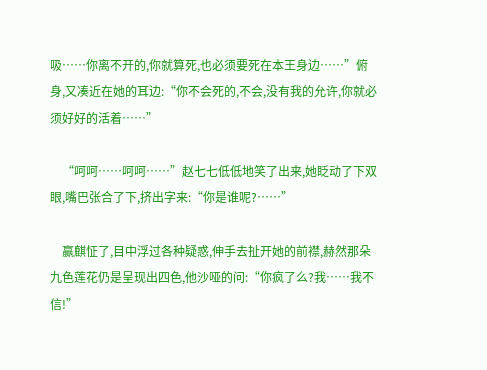吸……你离不开的,你就算死,也必须要死在本王身边……”俯身,又凑近在她的耳边:“你不会死的,不会,没有我的允许,你就必须好好的活着……”

    “呵呵……呵呵……”赵七七低低地笑了出来,她眨动了下双眼,嘴巴张合了下,挤出字来:“你是谁呢?……”

    赢麒怔了,目中浮过各种疑惑,伸手去扯开她的前襟,赫然那朵九色莲花仍是呈现出四色,他沙哑的问:“你疯了么?我……我不信!”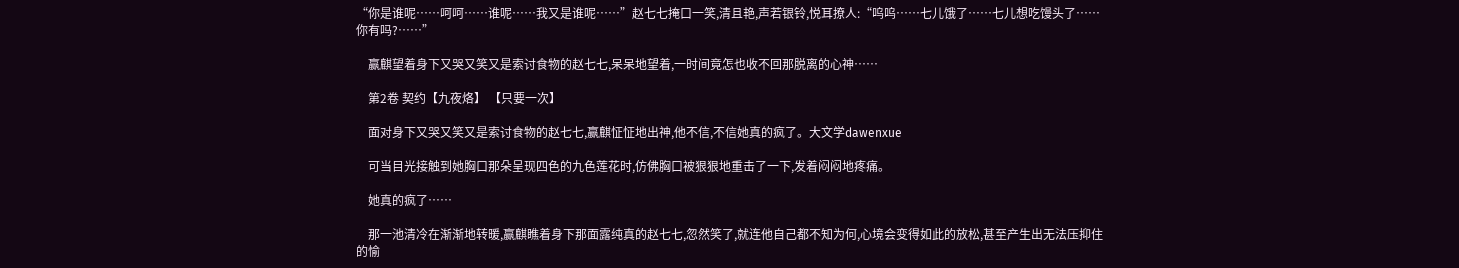“你是谁呢……呵呵……谁呢……我又是谁呢……”赵七七掩口一笑,清且艳,声若银铃,悦耳撩人:“呜呜……七儿饿了……七儿想吃馒头了……你有吗?……”

    赢麒望着身下又哭又笑又是索讨食物的赵七七,呆呆地望着,一时间竟怎也收不回那脱离的心神……

    第2卷 契约【九夜烙】 【只要一次】

    面对身下又哭又笑又是索讨食物的赵七七,赢麒怔怔地出神,他不信,不信她真的疯了。大文学dawenxue

    可当目光接触到她胸口那朵呈现四色的九色莲花时,仿佛胸口被狠狠地重击了一下,发着闷闷地疼痛。

    她真的疯了……

    那一池清冷在渐渐地转暖,赢麒瞧着身下那面露纯真的赵七七,忽然笑了,就连他自己都不知为何,心境会变得如此的放松,甚至产生出无法压抑住的愉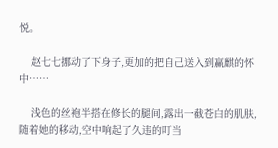悦。

    赵七七挪动了下身子,更加的把自己送入到赢麒的怀中……

    浅色的丝袍半搭在修长的腿间,露出一截苍白的肌肤,随着她的移动,空中响起了久违的叮当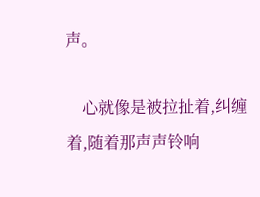声。

    心就像是被拉扯着,纠缠着,随着那声声铃响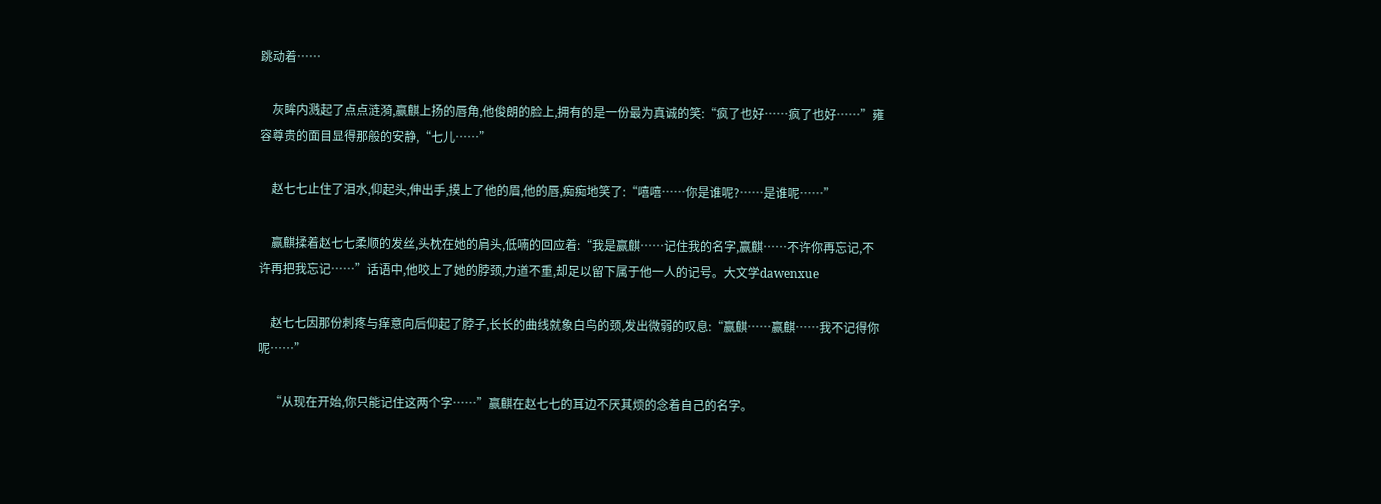跳动着……

    灰眸内溅起了点点涟漪,赢麒上扬的唇角,他俊朗的脸上,拥有的是一份最为真诚的笑:“疯了也好……疯了也好……”雍容尊贵的面目显得那般的安静,“七儿……”

    赵七七止住了泪水,仰起头,伸出手,摸上了他的眉,他的唇,痴痴地笑了:“嘻嘻……你是谁呢?……是谁呢……”

    赢麒揉着赵七七柔顺的发丝,头枕在她的肩头,低喃的回应着:“我是赢麒……记住我的名字,赢麒……不许你再忘记,不许再把我忘记……”话语中,他咬上了她的脖颈,力道不重,却足以留下属于他一人的记号。大文学dawenxue

    赵七七因那份刺疼与痒意向后仰起了脖子,长长的曲线就象白鸟的颈,发出微弱的叹息:“赢麒……赢麒……我不记得你呢……”

    “从现在开始,你只能记住这两个字……”赢麒在赵七七的耳边不厌其烦的念着自己的名字。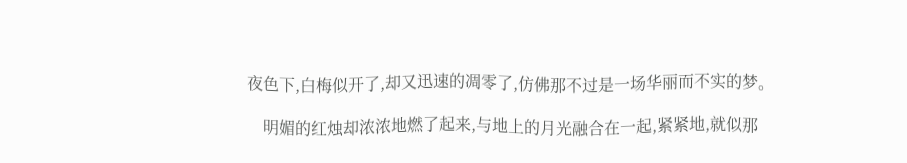夜色下,白梅似开了,却又迅速的凋零了,仿佛那不过是一场华丽而不实的梦。

    明媚的红烛却浓浓地燃了起来,与地上的月光融合在一起,紧紧地,就似那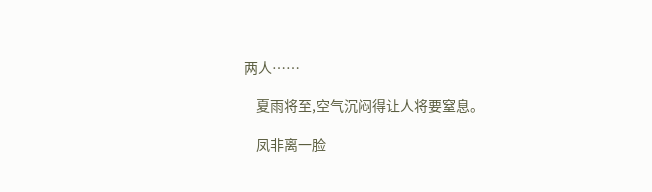两人……

    夏雨将至,空气沉闷得让人将要窒息。

    凤非离一脸